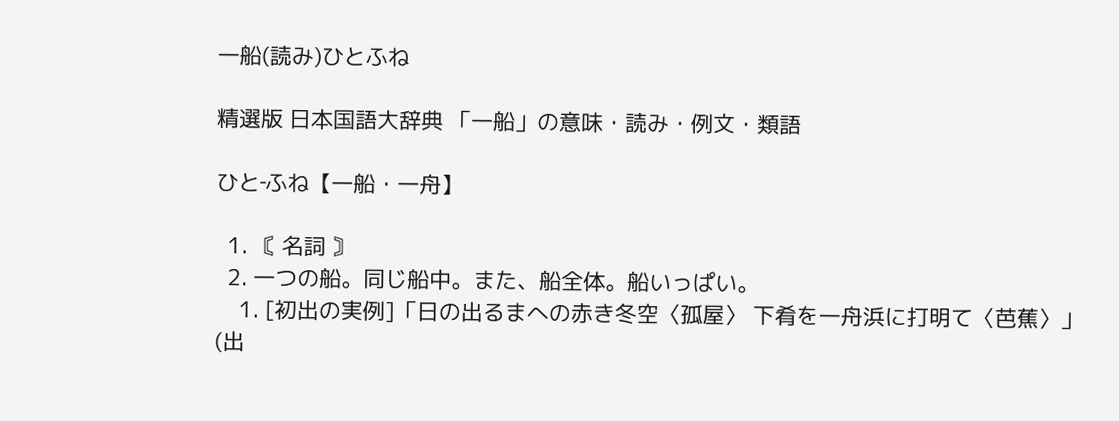一船(読み)ひとふね

精選版 日本国語大辞典 「一船」の意味・読み・例文・類語

ひと‐ふね【一船・一舟】

  1. 〘 名詞 〙
  2. 一つの船。同じ船中。また、船全体。船いっぱい。
    1. [初出の実例]「日の出るまへの赤き冬空〈孤屋〉 下肴を一舟浜に打明て〈芭蕉〉」(出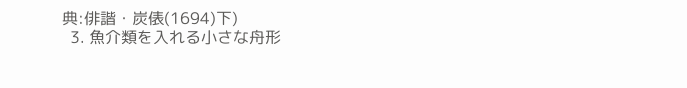典:俳諧・炭俵(1694)下)
  3. 魚介類を入れる小さな舟形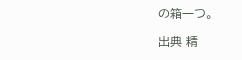の箱一つ。

出典 精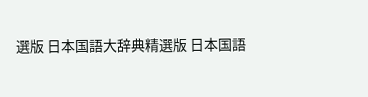選版 日本国語大辞典精選版 日本国語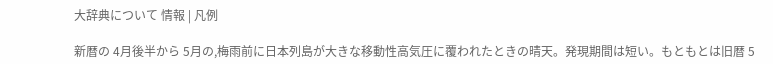大辞典について 情報 | 凡例

新暦の 4月後半から 5月の,梅雨前に日本列島が大きな移動性高気圧に覆われたときの晴天。発現期間は短い。もともとは旧暦 5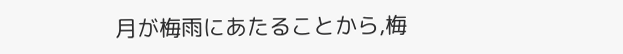月が梅雨にあたることから,梅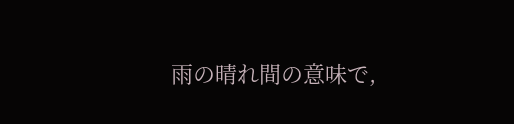雨の晴れ間の意味で,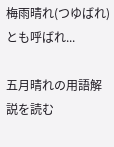梅雨晴れ(つゆばれ)とも呼ばれ...

五月晴れの用語解説を読む